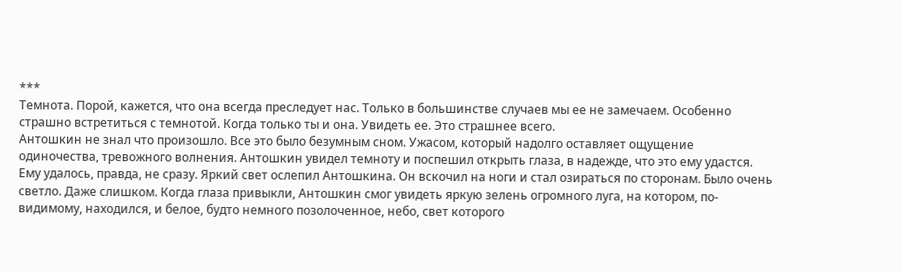***
Темнота. Порой, кажется, что она всегда преследует нас. Только в большинстве случаев мы ее не замечаем. Особенно страшно встретиться с темнотой. Когда только ты и она. Увидеть ее. Это страшнее всего.
Антошкин не знал что произошло. Все это было безумным сном. Ужасом, который надолго оставляет ощущение одиночества, тревожного волнения. Антошкин увидел темноту и поспешил открыть глаза, в надежде, что это ему удастся. Ему удалось, правда, не сразу. Яркий свет ослепил Антошкина. Он вскочил на ноги и стал озираться по сторонам. Было очень светло. Даже слишком. Когда глаза привыкли, Антошкин смог увидеть яркую зелень огромного луга, на котором, по-видимому, находился, и белое, будто немного позолоченное, небо, свет которого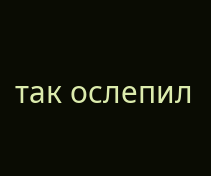так ослепил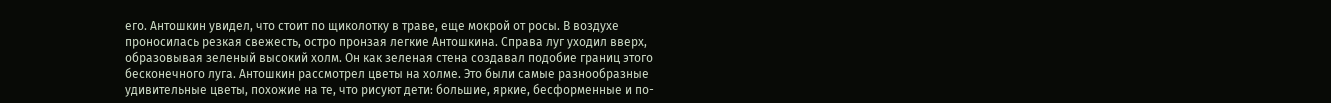его. Антошкин увидел, что стоит по щиколотку в траве, еще мокрой от росы. В воздухе проносилась резкая свежесть, остро пронзая легкие Антошкина. Справа луг уходил вверх, образовывая зеленый высокий холм. Он как зеленая стена создавал подобие границ этого бесконечного луга. Антошкин рассмотрел цветы на холме. Это были самые разнообразные удивительные цветы, похожие на те, что рисуют дети: большие, яркие, бесформенные и по-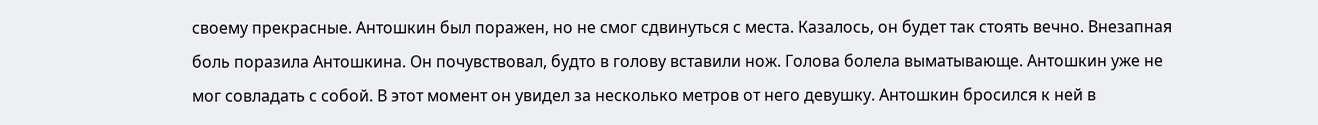своему прекрасные. Антошкин был поражен, но не смог сдвинуться с места. Казалось, он будет так стоять вечно. Внезапная боль поразила Антошкина. Он почувствовал, будто в голову вставили нож. Голова болела выматывающе. Антошкин уже не мог совладать с собой. В этот момент он увидел за несколько метров от него девушку. Антошкин бросился к ней в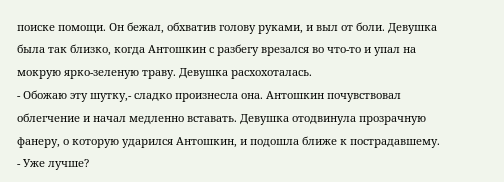поиске помощи. Он бежал, обхватив голову руками, и выл от боли. Девушка была так близко, когда Антошкин с разбегу врезался во что-то и упал на мокрую ярко-зеленую траву. Девушка расхохоталась.
- Обожаю эту шутку,- сладко произнесла она. Антошкин почувствовал облегчение и начал медленно вставать. Девушка отодвинула прозрачную фанеру, о которую ударился Антошкин, и подошла ближе к пострадавшему.
- Уже лучше?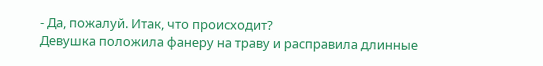- Да, пожалуй. Итак, что происходит?
Девушка положила фанеру на траву и расправила длинные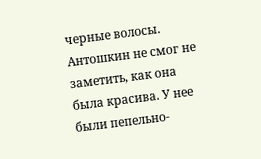черные волосы. Антошкин не смог не заметить, как она была красива. У нее были пепельно-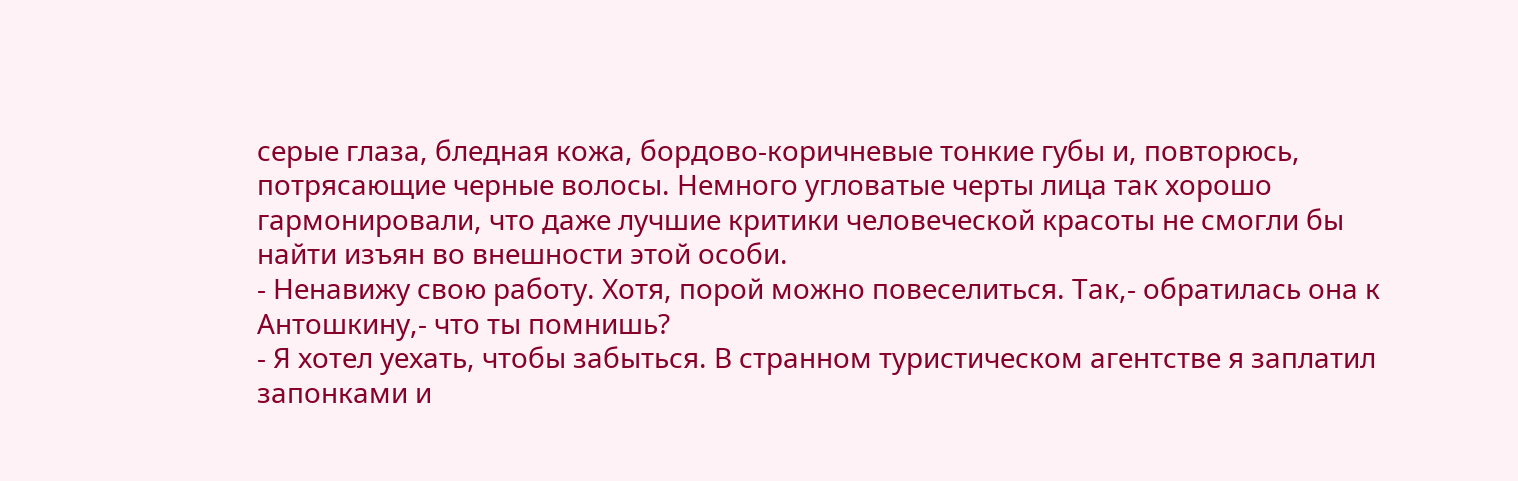серые глаза, бледная кожа, бордово-коричневые тонкие губы и, повторюсь, потрясающие черные волосы. Немного угловатые черты лица так хорошо гармонировали, что даже лучшие критики человеческой красоты не смогли бы найти изъян во внешности этой особи.
- Ненавижу свою работу. Хотя, порой можно повеселиться. Так,- обратилась она к Антошкину,- что ты помнишь?
- Я хотел уехать, чтобы забыться. В странном туристическом агентстве я заплатил запонками и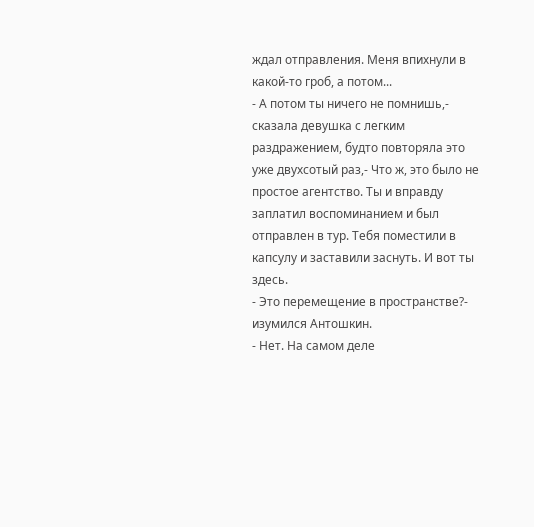ждал отправления. Меня впихнули в какой-то гроб, а потом...
- А потом ты ничего не помнишь,- сказала девушка с легким раздражением, будто повторяла это уже двухсотый раз,- Что ж, это было не простое агентство. Ты и вправду заплатил воспоминанием и был отправлен в тур. Тебя поместили в капсулу и заставили заснуть. И вот ты здесь.
- Это перемещение в пространстве?- изумился Антошкин.
- Нет. На самом деле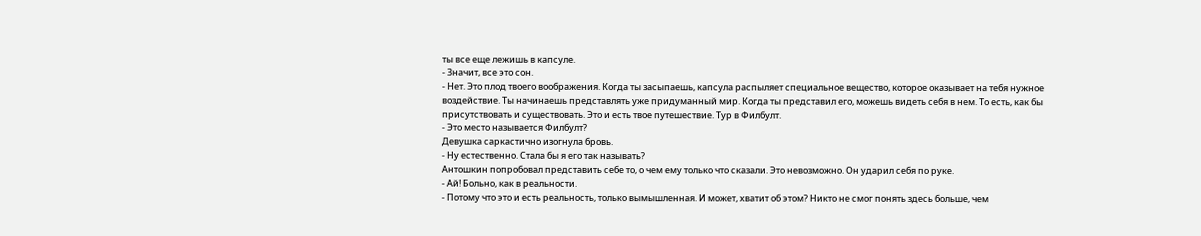ты все еще лежишь в капсуле.
- Значит, все это сон.
- Нет. Это плод твоего воображения. Когда ты засыпаешь, капсула распыляет специальное вещество, которое оказывает на тебя нужное воздействие. Ты начинаешь представлять уже придуманный мир. Когда ты представил его, можешь видеть себя в нем. То есть, как бы присутствовать и существовать. Это и есть твое путешествие. Тур в Филбулт.
- Это место называется Филбулт?
Девушка саркастично изогнула бровь.
- Ну естественно. Стала бы я его так называть?
Антошкин попробовал представить себе то, о чем ему только что сказали. Это невозможно. Он ударил себя по руке.
- Ай! Больно, как в реальности.
- Потому что это и есть реальность, только вымышленная. И может, хватит об этом? Никто не смог понять здесь больше, чем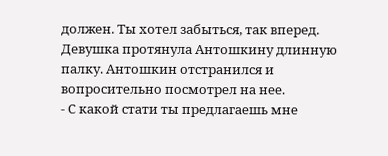должен. Ты хотел забыться, так вперед.
Девушка протянула Антошкину длинную палку. Антошкин отстранился и вопросительно посмотрел на нее.
- С какой стати ты предлагаешь мне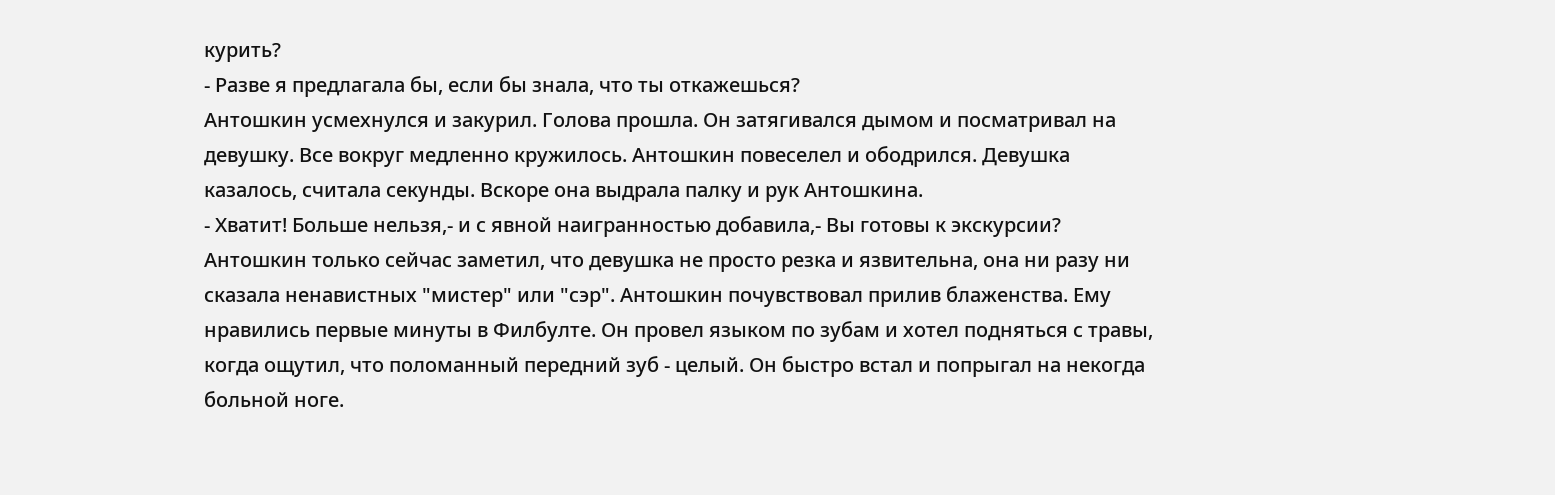курить?
- Разве я предлагала бы, если бы знала, что ты откажешься?
Антошкин усмехнулся и закурил. Голова прошла. Он затягивался дымом и посматривал на девушку. Все вокруг медленно кружилось. Антошкин повеселел и ободрился. Девушка казалось, считала секунды. Вскоре она выдрала палку и рук Антошкина.
- Хватит! Больше нельзя,- и с явной наигранностью добавила,- Вы готовы к экскурсии?
Антошкин только сейчас заметил, что девушка не просто резка и язвительна, она ни разу ни сказала ненавистных "мистер" или "сэр". Антошкин почувствовал прилив блаженства. Ему нравились первые минуты в Филбулте. Он провел языком по зубам и хотел подняться с травы, когда ощутил, что поломанный передний зуб - целый. Он быстро встал и попрыгал на некогда больной ноге.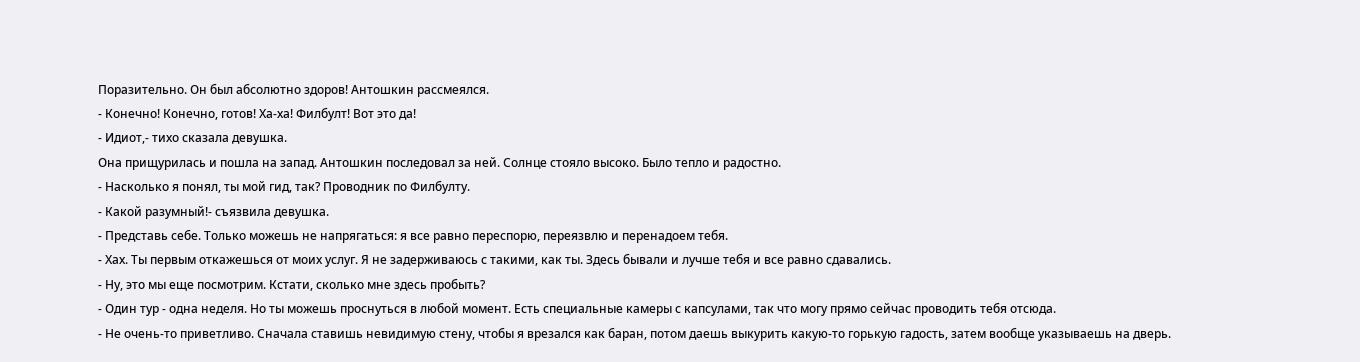Поразительно. Он был абсолютно здоров! Антошкин рассмеялся.
- Конечно! Конечно, готов! Ха-ха! Филбулт! Вот это да!
- Идиот,- тихо сказала девушка.
Она прищурилась и пошла на запад. Антошкин последовал за ней. Солнце стояло высоко. Было тепло и радостно.
- Насколько я понял, ты мой гид, так? Проводник по Филбулту.
- Какой разумный!- съязвила девушка.
- Представь себе. Только можешь не напрягаться: я все равно переспорю, переязвлю и перенадоем тебя.
- Хах. Ты первым откажешься от моих услуг. Я не задерживаюсь с такими, как ты. Здесь бывали и лучше тебя и все равно сдавались.
- Ну, это мы еще посмотрим. Кстати, сколько мне здесь пробыть?
- Один тур - одна неделя. Но ты можешь проснуться в любой момент. Есть специальные камеры с капсулами, так что могу прямо сейчас проводить тебя отсюда.
- Не очень-то приветливо. Сначала ставишь невидимую стену, чтобы я врезался как баран, потом даешь выкурить какую-то горькую гадость, затем вообще указываешь на дверь.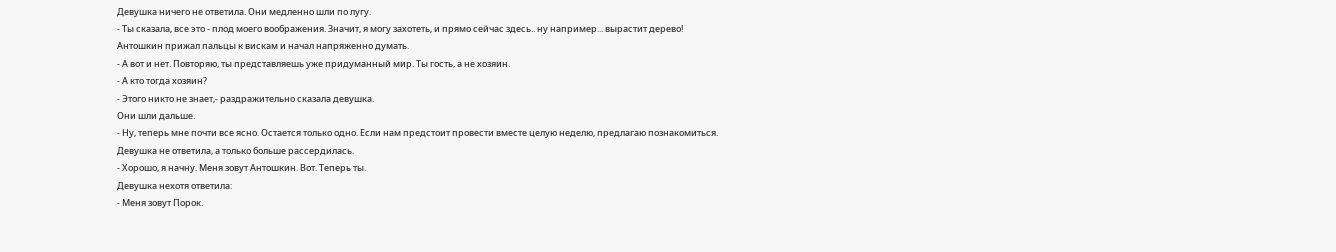Девушка ничего не ответила. Они медленно шли по лугу.
- Ты сказала, все это - плод моего воображения. Значит, я могу захотеть, и прямо сейчас здесь.. ну например... вырастит дерево!
Антошкин прижал пальцы к вискам и начал напряженно думать.
- А вот и нет. Повторяю, ты представляешь уже придуманный мир. Ты гость, а не хозяин.
- А кто тогда хозяин?
- Этого никто не знает,- раздражительно сказала девушка.
Они шли дальше.
- Ну, теперь мне почти все ясно. Остается только одно. Если нам предстоит провести вместе целую неделю, предлагаю познакомиться.
Девушка не ответила, а только больше рассердилась.
- Хорошо, я начну. Меня зовут Антошкин. Вот. Теперь ты.
Девушка нехотя ответила:
- Меня зовут Порок.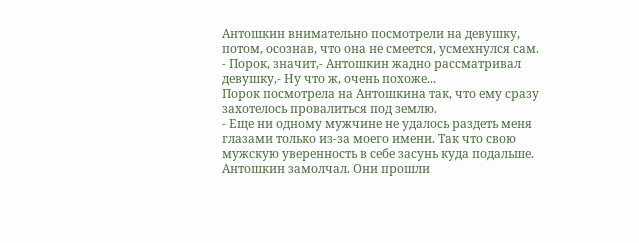Антошкин внимательно посмотрели на девушку, потом, осознав, что она не смеется, усмехнулся сам.
- Порок, значит,- Антошкин жадно рассматривал девушку,- Ну что ж, очень похоже...
Порок посмотрела на Антошкина так, что ему сразу захотелось провалиться под землю.
- Еще ни одному мужчине не удалось раздеть меня глазами только из-за моего имени. Так что свою мужскую уверенность в себе засунь куда подальше.
Антошкин замолчал. Они прошли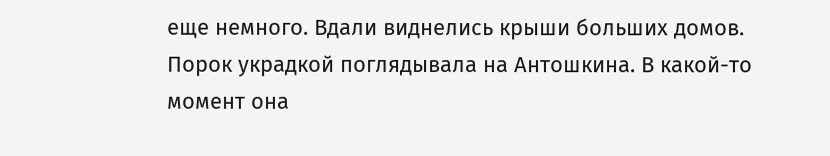еще немного. Вдали виднелись крыши больших домов. Порок украдкой поглядывала на Антошкина. В какой-то момент она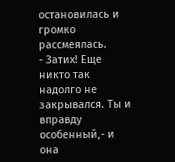остановилась и громко рассмеялась.
- Затих! Еще никто так надолго не закрывался. Ты и вправду особенный,- и она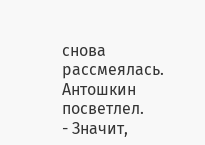снова рассмеялась.
Антошкин посветлел.
- Значит,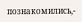познакомились,-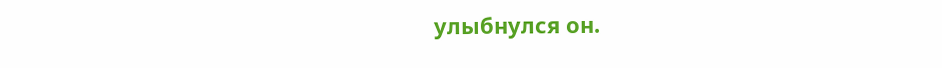улыбнулся он.